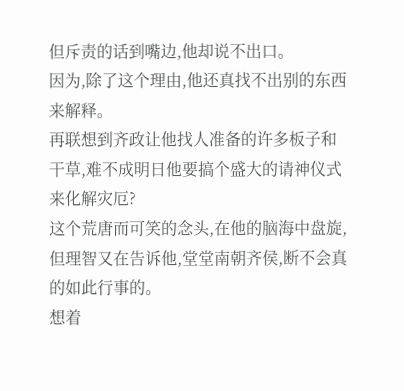但斥责的话到嘴边,他却说不出口。
因为,除了这个理由,他还真找不出别的东西来解释。
再联想到齐政让他找人准备的许多板子和干草,难不成明日他要搞个盛大的请神仪式来化解灾厄?
这个荒唐而可笑的念头,在他的脑海中盘旋,但理智又在告诉他,堂堂南朝齐侯,断不会真的如此行事的。
想着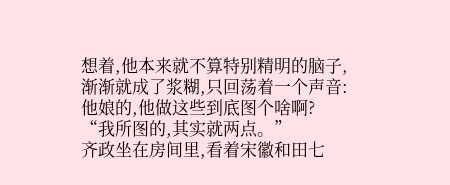想着,他本来就不算特别精明的脑子,渐渐就成了浆糊,只回荡着一个声音:
他娘的,他做这些到底图个啥啊?
“我所图的,其实就两点。”
齐政坐在房间里,看着宋徽和田七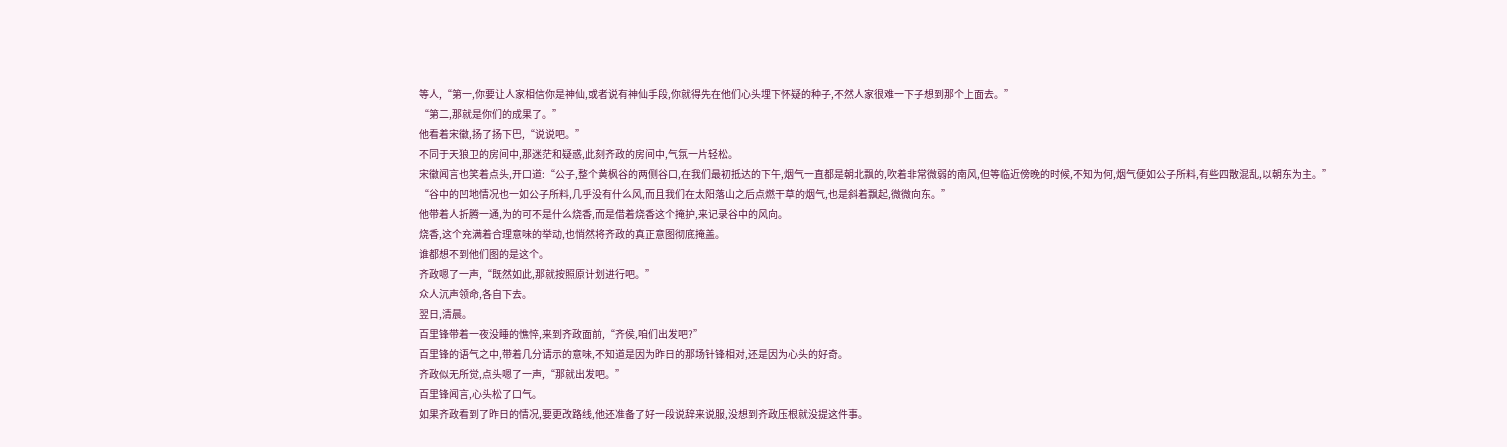等人,“第一,你要让人家相信你是神仙,或者说有神仙手段,你就得先在他们心头埋下怀疑的种子,不然人家很难一下子想到那个上面去。”
“第二,那就是你们的成果了。”
他看着宋徽,扬了扬下巴,“说说吧。”
不同于天狼卫的房间中,那迷茫和疑惑,此刻齐政的房间中,气氛一片轻松。
宋徽闻言也笑着点头,开口道:“公子,整个黄枫谷的两侧谷口,在我们最初抵达的下午,烟气一直都是朝北飘的,吹着非常微弱的南风,但等临近傍晚的时候,不知为何,烟气便如公子所料,有些四散混乱,以朝东为主。”
“谷中的凹地情况也一如公子所料,几乎没有什么风,而且我们在太阳落山之后点燃干草的烟气,也是斜着飘起,微微向东。”
他带着人折腾一通,为的可不是什么烧香,而是借着烧香这个掩护,来记录谷中的风向。
烧香,这个充满着合理意味的举动,也悄然将齐政的真正意图彻底掩盖。
谁都想不到他们图的是这个。
齐政嗯了一声,“既然如此,那就按照原计划进行吧。”
众人沉声领命,各自下去。
翌日,清晨。
百里锋带着一夜没睡的憔悴,来到齐政面前,“齐侯,咱们出发吧?”
百里锋的语气之中,带着几分请示的意味,不知道是因为昨日的那场针锋相对,还是因为心头的好奇。
齐政似无所觉,点头嗯了一声,“那就出发吧。”
百里锋闻言,心头松了口气。
如果齐政看到了昨日的情况,要更改路线,他还准备了好一段说辞来说服,没想到齐政压根就没提这件事。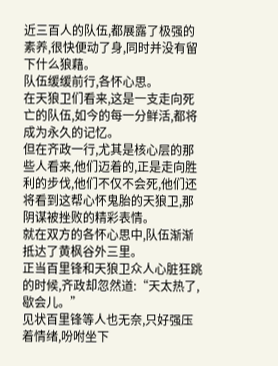近三百人的队伍,都展露了极强的素养,很快便动了身,同时并没有留下什么狼藉。
队伍缓缓前行,各怀心思。
在天狼卫们看来,这是一支走向死亡的队伍,如今的每一分鲜活,都将成为永久的记忆。
但在齐政一行,尤其是核心层的那些人看来,他们迈着的,正是走向胜利的步伐,他们不仅不会死,他们还将看到这帮心怀鬼胎的天狼卫,那阴谋被挫败的精彩表情。
就在双方的各怀心思中,队伍渐渐抵达了黄枫谷外三里。
正当百里锋和天狼卫众人心脏狂跳的时候,齐政却忽然道:“天太热了,歇会儿。”
见状百里锋等人也无奈,只好强压着情绪,吩咐坐下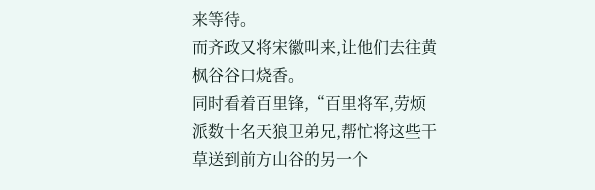来等待。
而齐政又将宋徽叫来,让他们去往黄枫谷谷口烧香。
同时看着百里锋,“百里将军,劳烦派数十名天狼卫弟兄,帮忙将这些干草送到前方山谷的另一个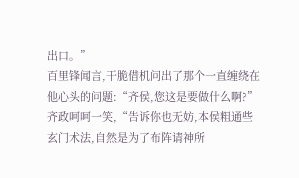出口。”
百里锋闻言,干脆借机问出了那个一直缠绕在他心头的问题:“齐侯,您这是要做什么啊?”
齐政呵呵一笑,“告诉你也无妨,本侯粗通些玄门术法,自然是为了布阵请神所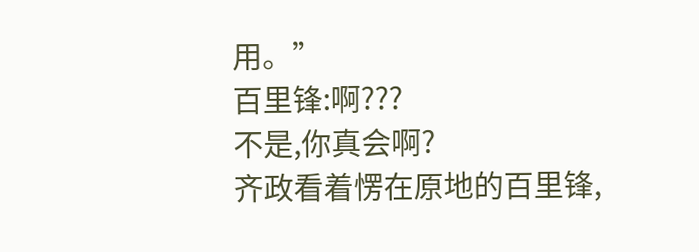用。”
百里锋:啊???
不是,你真会啊?
齐政看着愣在原地的百里锋,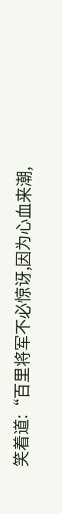笑着道:“百里将军不必惊讶,因为心血来潮,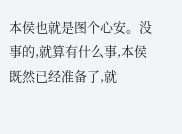本侯也就是图个心安。没事的,就算有什么事,本侯既然已经准备了,就